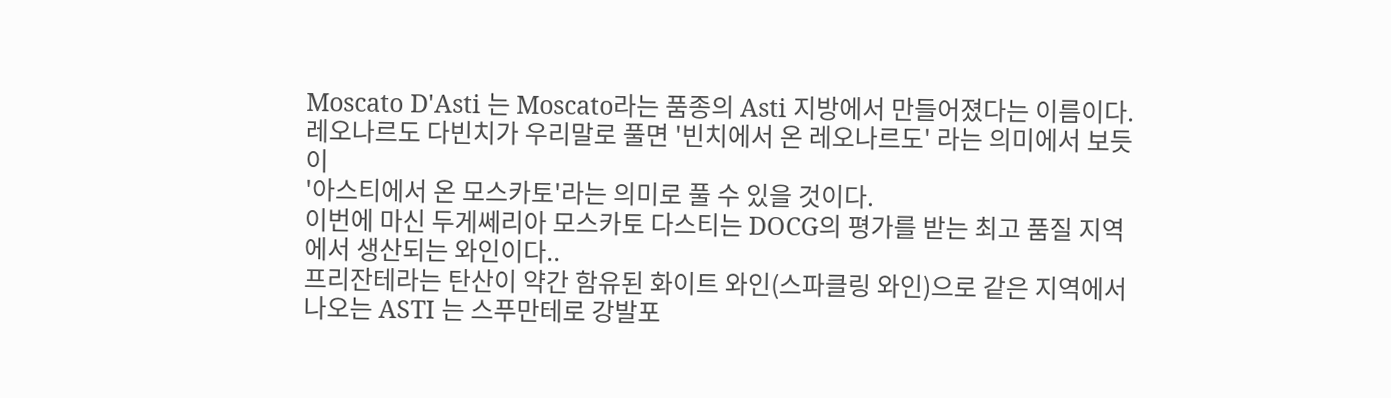Moscato D'Asti 는 Moscato라는 품종의 Asti 지방에서 만들어졌다는 이름이다.
레오나르도 다빈치가 우리말로 풀면 '빈치에서 온 레오나르도' 라는 의미에서 보듯이
'아스티에서 온 모스카토'라는 의미로 풀 수 있을 것이다.
이번에 마신 두게쎄리아 모스카토 다스티는 DOCG의 평가를 받는 최고 품질 지역에서 생산되는 와인이다..
프리잔테라는 탄산이 약간 함유된 화이트 와인(스파클링 와인)으로 같은 지역에서 나오는 ASTI 는 스푸만테로 강발포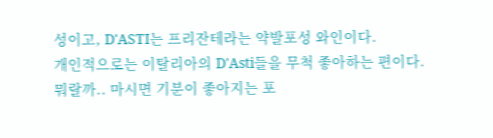성이고, D'ASTI는 프리잔테라는 약발포성 와인이다.
개인적으로는 이탈리아의 D'Asti들을 무척 좋아하는 편이다.
뭐랄까.. 마시면 기분이 좋아지는 포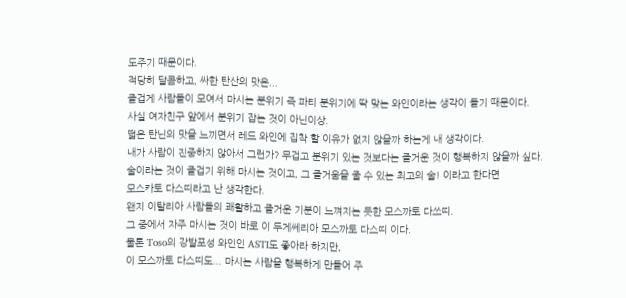도주기 때문이다.
적당히 달콤하고, 싸한 탄산의 맛은...
즐겁게 사람들이 모여서 마시는 분위기 즉 파티 분위기에 딱 맞는 와인이라는 생각이 들기 때문이다.
사실 여자친구 앞에서 분위기 잡는 것이 아닌이상.
떫은 탄닌의 맛을 느끼면서 레드 와인에 집착 할 이유가 없지 않을까 하는게 내 생각이다.
내가 사람이 진중하지 않아서 그런가? 무겁고 분위기 있는 것보다는 즐거운 것이 행복하지 않을까 싶다.
술이라는 것이 즐겁기 위해 마시는 것이고, 그 즐거움을 줄 수 있는 최고의 술! 이라고 한다면
모스카토 다스띠라고 난 생각한다.
왠지 이탈리아 사람들의 쾌활하고 즐거운 기분이 느껴지는 듯한 모스까토 다쓰띠.
그 중에서 자주 마시는 것이 바로 이 두게쎄리아 모스까토 다스띠 이다.
물론 Toso의 강발포성 와인인 ASTI도 좋아라 하지만,
이 모스까토 다스띠도... 마시는 사람을 행복하게 만들어 주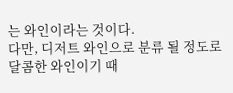는 와인이라는 것이다.
다만, 디저트 와인으로 분류 될 정도로 달콤한 와인이기 때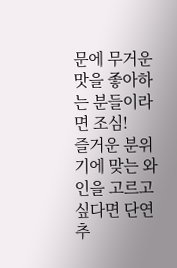문에 무거운 맛을 좋아하는 분들이라면 조심!
즐거운 분위기에 맞는 와인을 고르고 싶다면 단연 추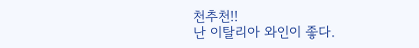천추천!!
난 이탈리아 와인이 좋다.